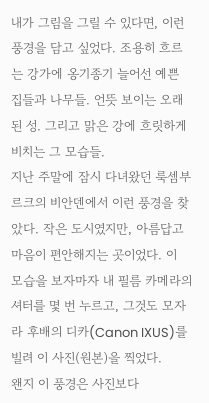내가 그림을 그릴 수 있다면, 이런 풍경을 담고 싶었다. 조용히 흐르는 강가에 옹기종기 늘어선 예쁜 집들과 나무들. 언뜻 보이는 오래된 성. 그리고 맑은 강에 흐릿하게 비치는 그 모습들.
지난 주말에 잠시 다녀왔던 룩셈부르크의 비안덴에서 이런 풍경을 찾았다. 작은 도시였지만, 아름답고 마음이 편안해지는 곳이었다. 이 모습을 보자마자 내 필름 카메라의 셔터를 몇 번 누르고, 그것도 모자라 후배의 디카(Canon IXUS)를 빌려 이 사진(원본)을 찍었다.
왠지 이 풍경은 사진보다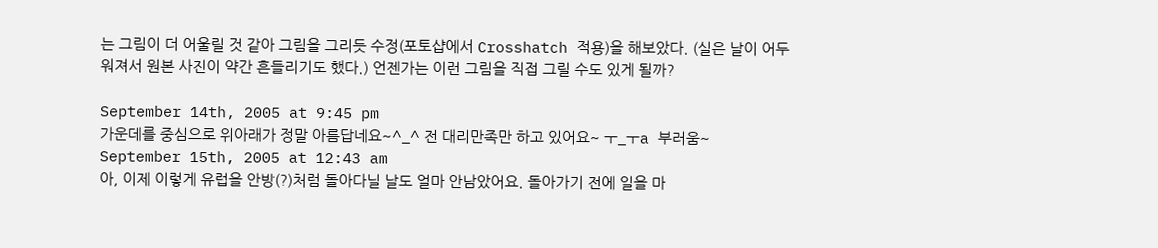는 그림이 더 어울릴 것 같아 그림을 그리듯 수정(포토샵에서 Crosshatch 적용)을 해보았다. (실은 날이 어두워져서 원본 사진이 약간 흔들리기도 했다.) 언젠가는 이런 그림을 직접 그릴 수도 있게 될까?

September 14th, 2005 at 9:45 pm
가운데를 중심으로 위아래가 정말 아름답네요~^_^ 전 대리만족만 하고 있어요~ ㅜ_ㅜa 부러움~
September 15th, 2005 at 12:43 am
아, 이제 이렇게 유럽을 안방(?)처럼 돌아다닐 날도 얼마 안남았어요. 돌아가기 전에 일을 마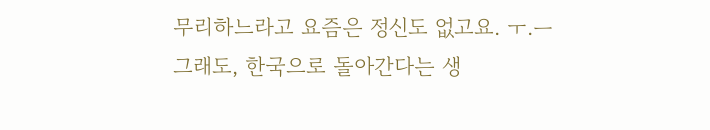무리하느라고 요즘은 정신도 없고요. ㅜ.ㅡ
그래도, 한국으로 돌아간다는 생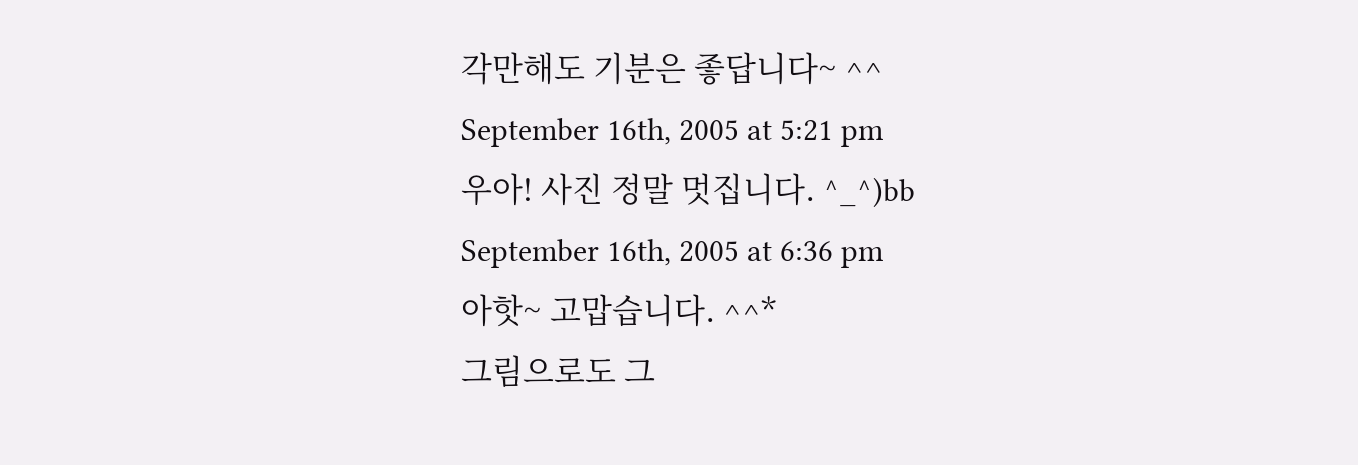각만해도 기분은 좋답니다~ ^^
September 16th, 2005 at 5:21 pm
우아! 사진 정말 멋집니다. ^_^)bb
September 16th, 2005 at 6:36 pm
아핫~ 고맙습니다. ^^*
그림으로도 그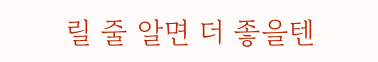릴 줄 알면 더 좋을텐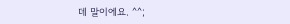데 말이에요. ^^;